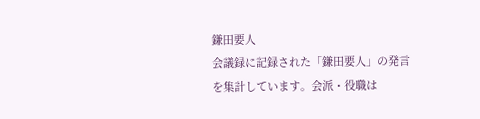鎌田要人
会議録に記録された「鎌田要人」の発言を集計しています。会派・役職は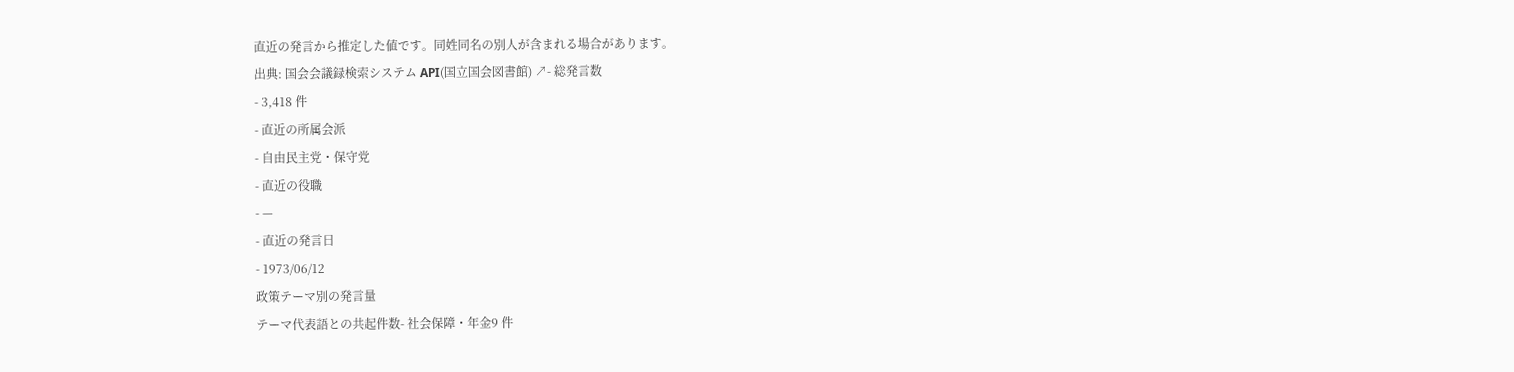直近の発言から推定した値です。同姓同名の別人が含まれる場合があります。
出典: 国会会議録検索システム API(国立国会図書館) ↗- 総発言数
- 3,418 件
- 直近の所属会派
- 自由民主党・保守党
- 直近の役職
- —
- 直近の発言日
- 1973/06/12
政策テーマ別の発言量
テーマ代表語との共起件数- 社会保障・年金9 件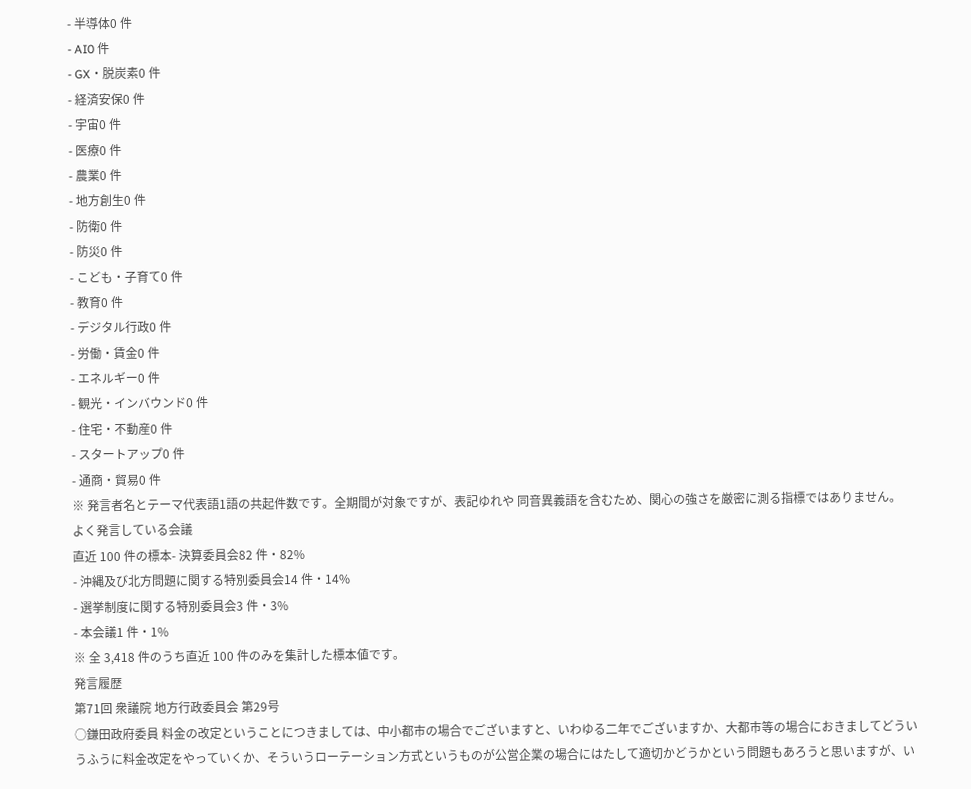- 半導体0 件
- AI0 件
- GX・脱炭素0 件
- 経済安保0 件
- 宇宙0 件
- 医療0 件
- 農業0 件
- 地方創生0 件
- 防衛0 件
- 防災0 件
- こども・子育て0 件
- 教育0 件
- デジタル行政0 件
- 労働・賃金0 件
- エネルギー0 件
- 観光・インバウンド0 件
- 住宅・不動産0 件
- スタートアップ0 件
- 通商・貿易0 件
※ 発言者名とテーマ代表語1語の共起件数です。全期間が対象ですが、表記ゆれや 同音異義語を含むため、関心の強さを厳密に測る指標ではありません。
よく発言している会議
直近 100 件の標本- 決算委員会82 件・82%
- 沖縄及び北方問題に関する特別委員会14 件・14%
- 選挙制度に関する特別委員会3 件・3%
- 本会議1 件・1%
※ 全 3,418 件のうち直近 100 件のみを集計した標本値です。
発言履歴
第71回 衆議院 地方行政委員会 第29号
○鎌田政府委員 料金の改定ということにつきましては、中小都市の場合でございますと、いわゆる二年でございますか、大都市等の場合におきましてどういうふうに料金改定をやっていくか、そういうローテーション方式というものが公営企業の場合にはたして適切かどうかという問題もあろうと思いますが、い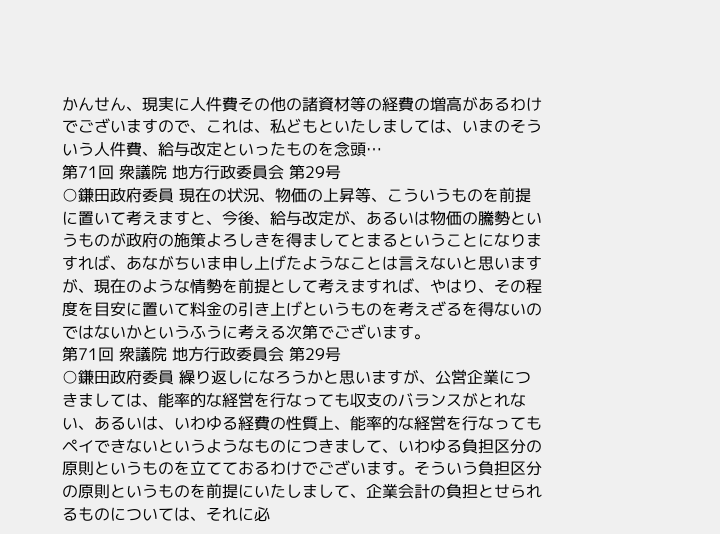かんせん、現実に人件費その他の諸資材等の経費の増高があるわけでございますので、これは、私どもといたしましては、いまのそういう人件費、給与改定といったものを念頭…
第71回 衆議院 地方行政委員会 第29号
○鎌田政府委員 現在の状況、物価の上昇等、こういうものを前提に置いて考えますと、今後、給与改定が、あるいは物価の騰勢というものが政府の施策よろしきを得ましてとまるということになりますれば、あながちいま申し上げたようなことは言えないと思いますが、現在のような情勢を前提として考えますれば、やはり、その程度を目安に置いて料金の引き上げというものを考えざるを得ないのではないかというふうに考える次第でございます。
第71回 衆議院 地方行政委員会 第29号
○鎌田政府委員 繰り返しになろうかと思いますが、公営企業につきましては、能率的な経営を行なっても収支のバランスがとれない、あるいは、いわゆる経費の性質上、能率的な経営を行なってもペイできないというようなものにつきまして、いわゆる負担区分の原則というものを立てておるわけでございます。そういう負担区分の原則というものを前提にいたしまして、企業会計の負担とせられるものについては、それに必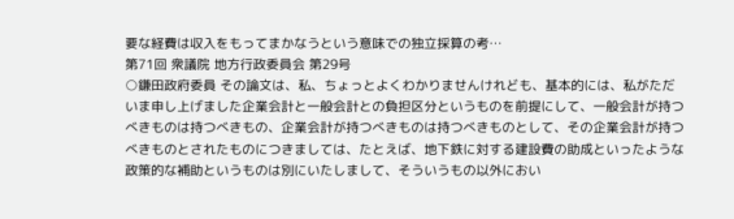要な経費は収入をもってまかなうという意味での独立採算の考…
第71回 衆議院 地方行政委員会 第29号
○鎌田政府委員 その論文は、私、ちょっとよくわかりませんけれども、基本的には、私がただいま申し上げました企業会計と一般会計との負担区分というものを前提にして、一般会計が持つべきものは持つべきもの、企業会計が持つべきものは持つべきものとして、その企業会計が持つべきものとされたものにつきましては、たとえば、地下鉄に対する建設費の助成といったような政策的な補助というものは別にいたしまして、そういうもの以外におい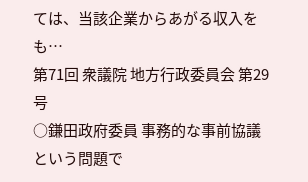ては、当該企業からあがる収入をも…
第71回 衆議院 地方行政委員会 第29号
○鎌田政府委員 事務的な事前協議という問題で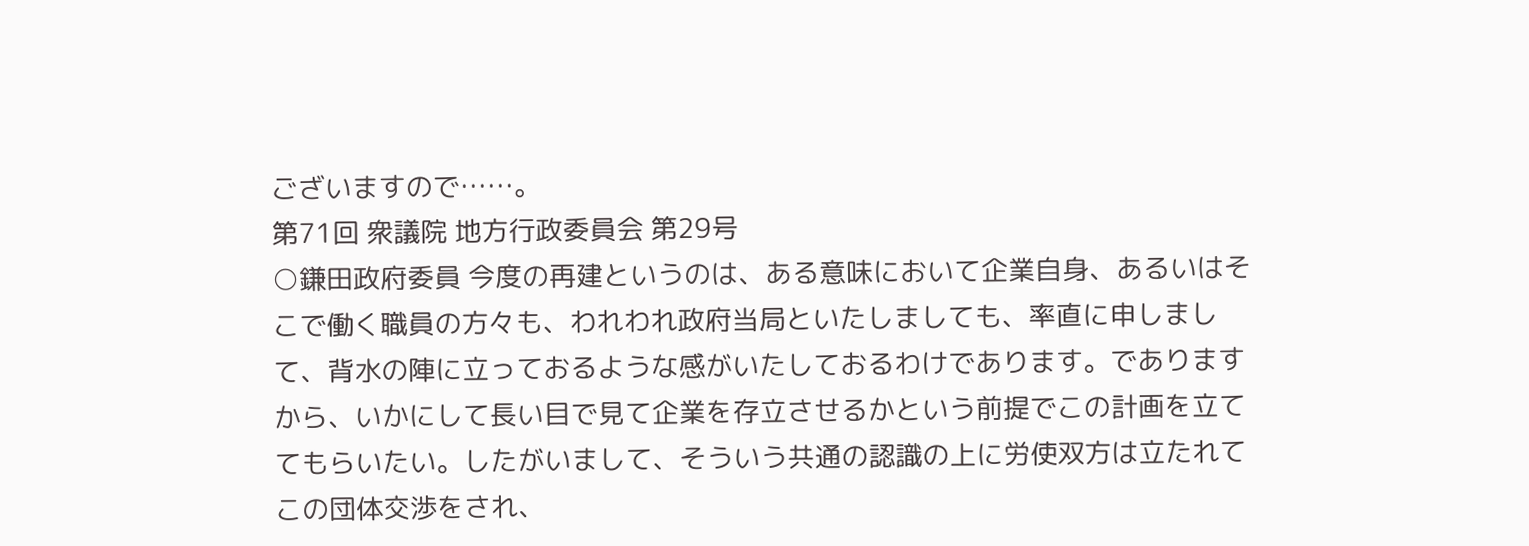ございますので……。
第71回 衆議院 地方行政委員会 第29号
○鎌田政府委員 今度の再建というのは、ある意味において企業自身、あるいはそこで働く職員の方々も、われわれ政府当局といたしましても、率直に申しまして、背水の陣に立っておるような感がいたしておるわけであります。でありますから、いかにして長い目で見て企業を存立させるかという前提でこの計画を立ててもらいたい。したがいまして、そういう共通の認識の上に労使双方は立たれてこの団体交渉をされ、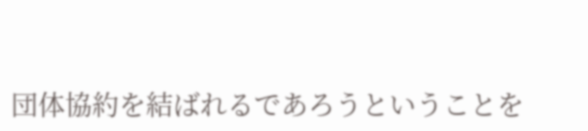団体協約を結ばれるであろうということを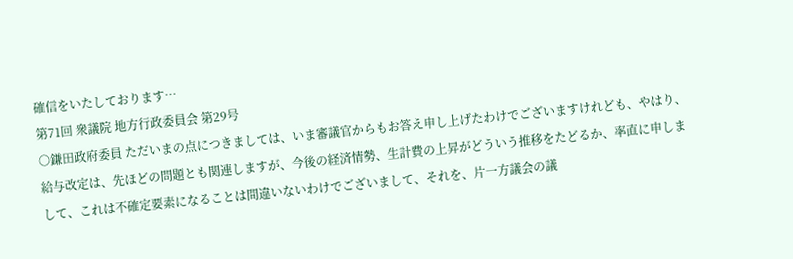確信をいたしております…
第71回 衆議院 地方行政委員会 第29号
○鎌田政府委員 ただいまの点につきましては、いま審議官からもお答え申し上げたわけでございますけれども、やはり、給与改定は、先ほどの問題とも関連しますが、今後の経済情勢、生計費の上昇がどういう推移をたどるか、率直に申しまして、これは不確定要素になることは間違いないわけでございまして、それを、片一方議会の議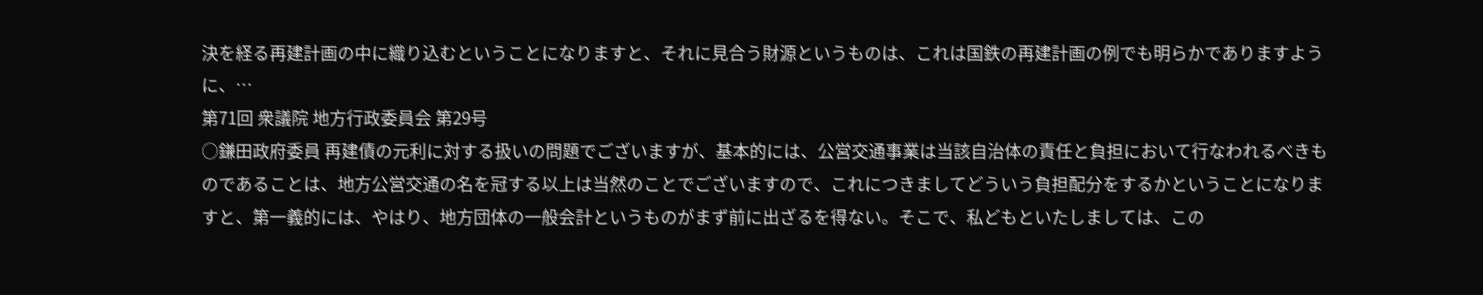決を経る再建計画の中に織り込むということになりますと、それに見合う財源というものは、これは国鉄の再建計画の例でも明らかでありますように、…
第71回 衆議院 地方行政委員会 第29号
○鎌田政府委員 再建債の元利に対する扱いの問題でございますが、基本的には、公営交通事業は当該自治体の責任と負担において行なわれるべきものであることは、地方公営交通の名を冠する以上は当然のことでございますので、これにつきましてどういう負担配分をするかということになりますと、第一義的には、やはり、地方団体の一般会計というものがまず前に出ざるを得ない。そこで、私どもといたしましては、この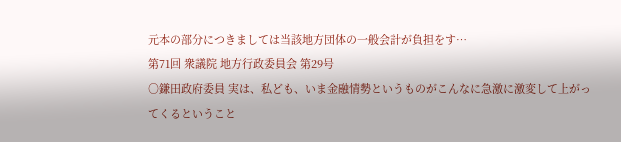元本の部分につきましては当該地方団体の一般会計が負担をす…
第71回 衆議院 地方行政委員会 第29号
○鎌田政府委員 実は、私ども、いま金融情勢というものがこんなに急激に激変して上がってくるということ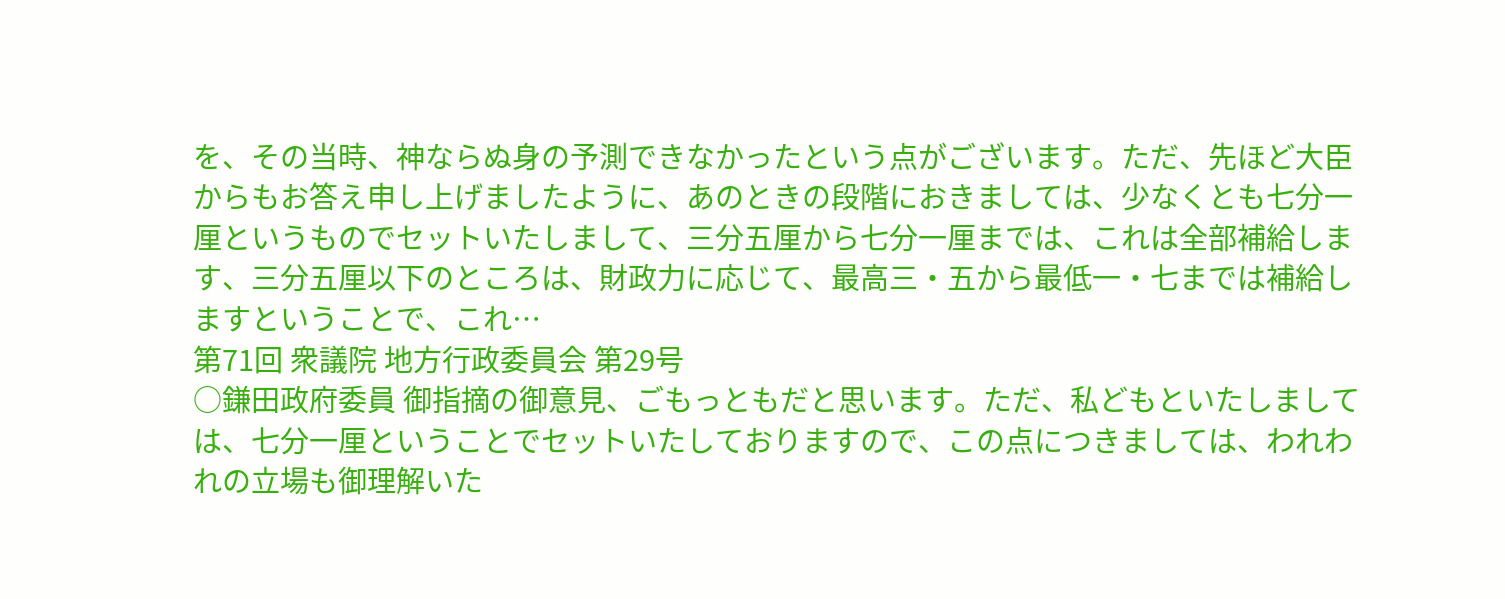を、その当時、神ならぬ身の予測できなかったという点がございます。ただ、先ほど大臣からもお答え申し上げましたように、あのときの段階におきましては、少なくとも七分一厘というものでセットいたしまして、三分五厘から七分一厘までは、これは全部補給します、三分五厘以下のところは、財政力に応じて、最高三・五から最低一・七までは補給しますということで、これ…
第71回 衆議院 地方行政委員会 第29号
○鎌田政府委員 御指摘の御意見、ごもっともだと思います。ただ、私どもといたしましては、七分一厘ということでセットいたしておりますので、この点につきましては、われわれの立場も御理解いた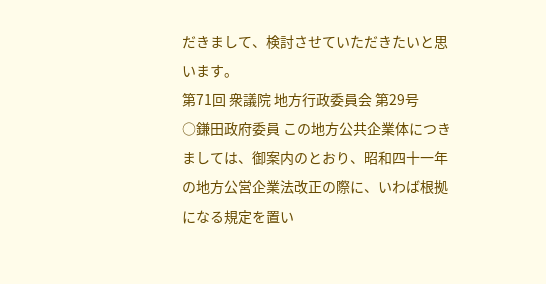だきまして、検討させていただきたいと思います。
第71回 衆議院 地方行政委員会 第29号
○鎌田政府委員 この地方公共企業体につきましては、御案内のとおり、昭和四十一年の地方公営企業法改正の際に、いわば根拠になる規定を置い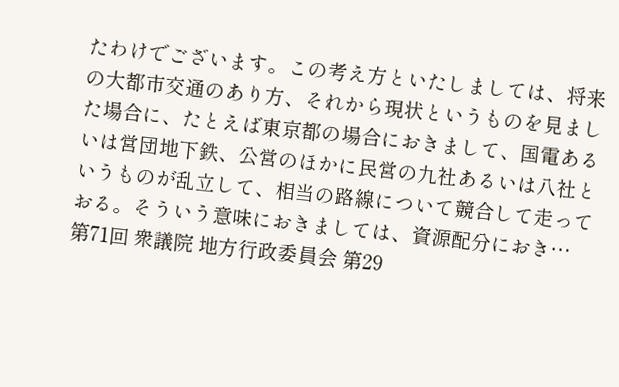たわけでございます。この考え方といたしましては、将来の大都市交通のあり方、それから現状というものを見ました場合に、たとえば東京都の場合におきまして、国電あるいは営団地下鉄、公営のほかに民営の九社あるいは八社というものが乱立して、相当の路線について競合して走っておる。そういう意味におきましては、資源配分におき…
第71回 衆議院 地方行政委員会 第29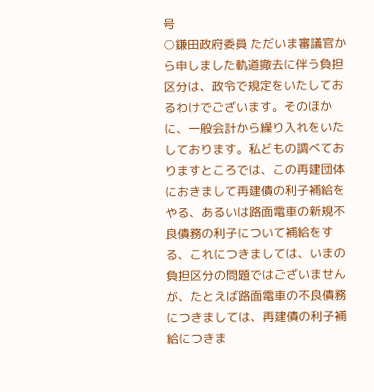号
○鎌田政府委員 ただいま審議官から申しました軌道撤去に伴う負担区分は、政令で規定をいたしておるわけでございます。そのほかに、一般会計から繰り入れをいたしております。私どもの調べておりますところでは、この再建団体におきまして再建債の利子補給をやる、あるいは路面電車の新規不良債務の利子について補給をする、これにつきましては、いまの負担区分の問題ではございませんが、たとえば路面電車の不良債務につきましては、再建債の利子補給につきま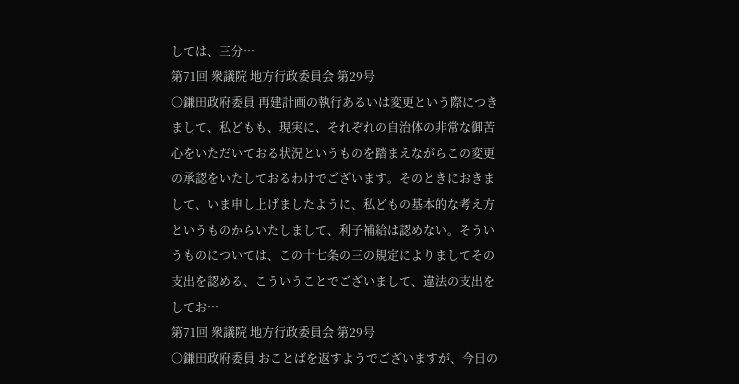しては、三分…
第71回 衆議院 地方行政委員会 第29号
○鎌田政府委員 再建計画の執行あるいは変更という際につきまして、私どもも、現実に、それぞれの自治体の非常な御苦心をいただいておる状況というものを踏まえながらこの変更の承認をいたしておるわけでございます。そのときにおきまして、いま申し上げましたように、私どもの基本的な考え方というものからいたしまして、利子補給は認めない。そういうものについては、この十七条の三の規定によりましてその支出を認める、こういうことでございまして、違法の支出をしてお…
第71回 衆議院 地方行政委員会 第29号
○鎌田政府委員 おことばを返すようでございますが、今日の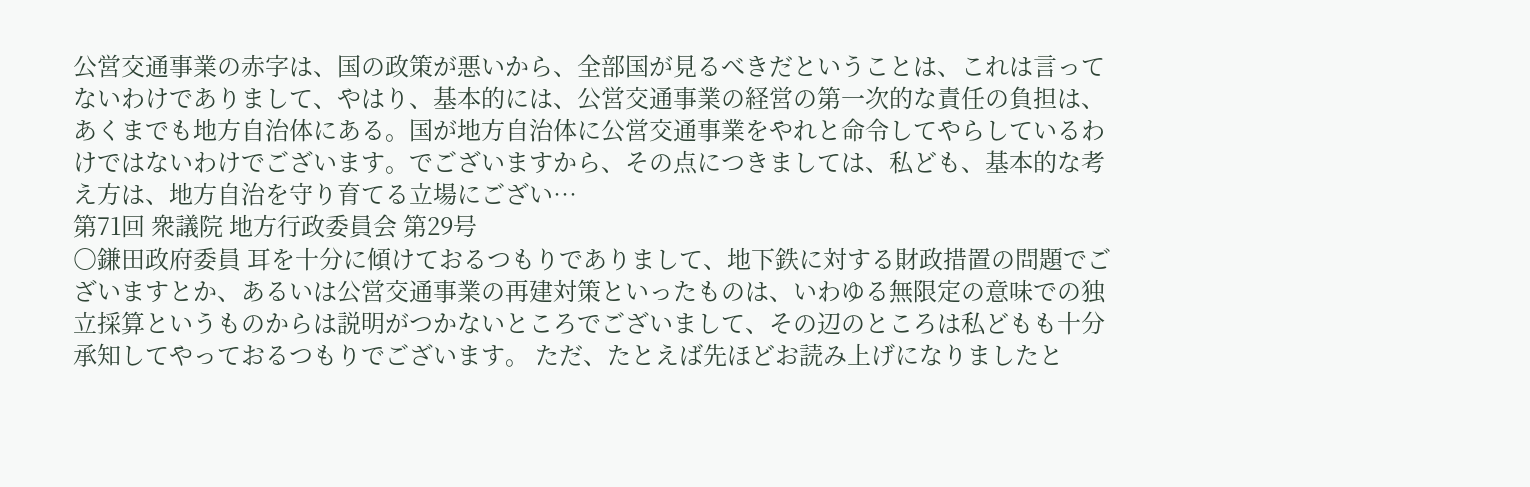公営交通事業の赤字は、国の政策が悪いから、全部国が見るべきだということは、これは言ってないわけでありまして、やはり、基本的には、公営交通事業の経営の第一次的な責任の負担は、あくまでも地方自治体にある。国が地方自治体に公営交通事業をやれと命令してやらしているわけではないわけでございます。でございますから、その点につきましては、私ども、基本的な考え方は、地方自治を守り育てる立場にござい…
第71回 衆議院 地方行政委員会 第29号
○鎌田政府委員 耳を十分に傾けておるつもりでありまして、地下鉄に対する財政措置の問題でございますとか、あるいは公営交通事業の再建対策といったものは、いわゆる無限定の意味での独立採算というものからは説明がつかないところでございまして、その辺のところは私どもも十分承知してやっておるつもりでございます。 ただ、たとえば先ほどお読み上げになりましたと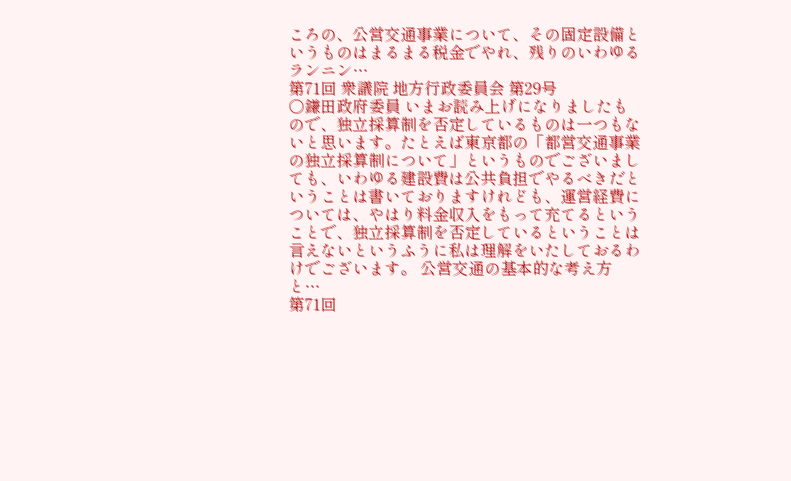ころの、公営交通事業について、その固定設備というものはまるまる税金でやれ、残りのいわゆるランニン…
第71回 衆議院 地方行政委員会 第29号
○鎌田政府委員 いまお読み上げになりましたもので、独立採算制を否定しているものは一つもないと思います。たとえば東京都の「都営交通事業の独立採算制について」というものでございましても、いわゆる建設費は公共負担でやるべきだということは書いておりますけれども、運営経費については、やはり料金収入をもって充てるということで、独立採算制を否定しているということは言えないというふうに私は理解をいたしておるわけでございます。 公営交通の基本的な考え方と…
第71回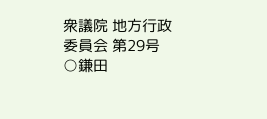衆議院 地方行政委員会 第29号
○鎌田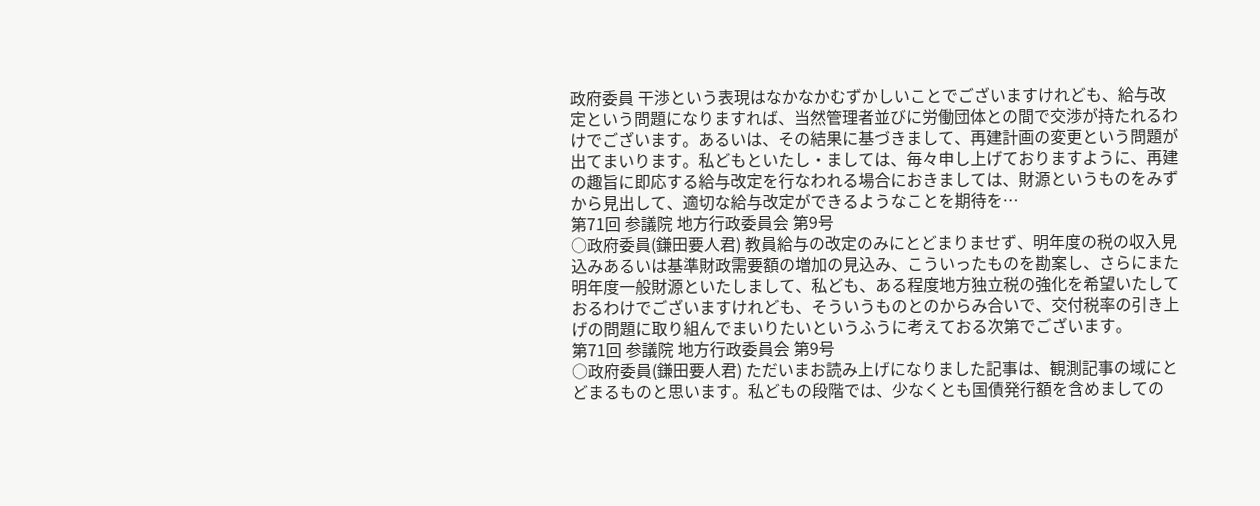政府委員 干渉という表現はなかなかむずかしいことでございますけれども、給与改定という問題になりますれば、当然管理者並びに労働団体との間で交渉が持たれるわけでございます。あるいは、その結果に基づきまして、再建計画の変更という問題が出てまいります。私どもといたし・ましては、毎々申し上げておりますように、再建の趣旨に即応する給与改定を行なわれる場合におきましては、財源というものをみずから見出して、適切な給与改定ができるようなことを期待を…
第71回 参議院 地方行政委員会 第9号
○政府委員(鎌田要人君) 教員給与の改定のみにとどまりませず、明年度の税の収入見込みあるいは基準財政需要額の増加の見込み、こういったものを勘案し、さらにまた明年度一般財源といたしまして、私ども、ある程度地方独立税の強化を希望いたしておるわけでございますけれども、そういうものとのからみ合いで、交付税率の引き上げの問題に取り組んでまいりたいというふうに考えておる次第でございます。
第71回 参議院 地方行政委員会 第9号
○政府委員(鎌田要人君) ただいまお読み上げになりました記事は、観測記事の域にとどまるものと思います。私どもの段階では、少なくとも国債発行額を含めましての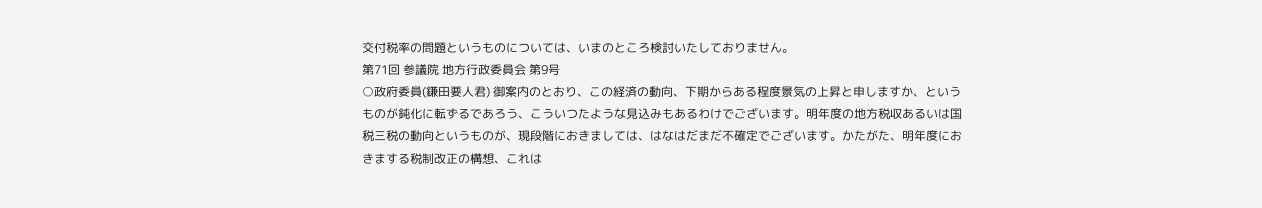交付税率の問題というものについては、いまのところ検討いたしておりません。
第71回 参議院 地方行政委員会 第9号
○政府委員(鎌田要人君) 御案内のとおり、この経済の動向、下期からある程度景気の上昇と申しますか、というものが鈍化に転ずるであろう、こういつたような見込みもあるわけでございます。明年度の地方税収あるいは国税三税の動向というものが、現段階におきましては、はなはだまだ不確定でございます。かたがた、明年度におきまする税制改正の構想、これは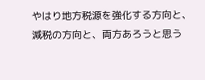やはり地方税源を強化する方向と、減税の方向と、両方あろうと思う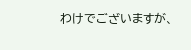わけでございますが、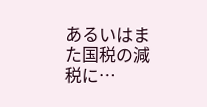あるいはまた国税の減税に…